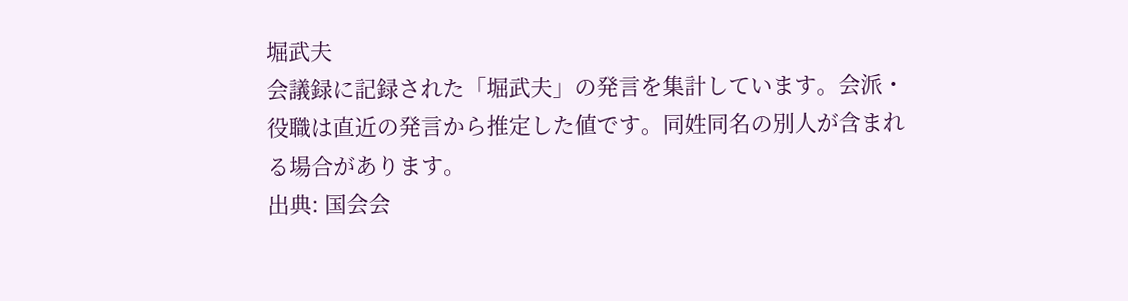堀武夫
会議録に記録された「堀武夫」の発言を集計しています。会派・役職は直近の発言から推定した値です。同姓同名の別人が含まれる場合があります。
出典: 国会会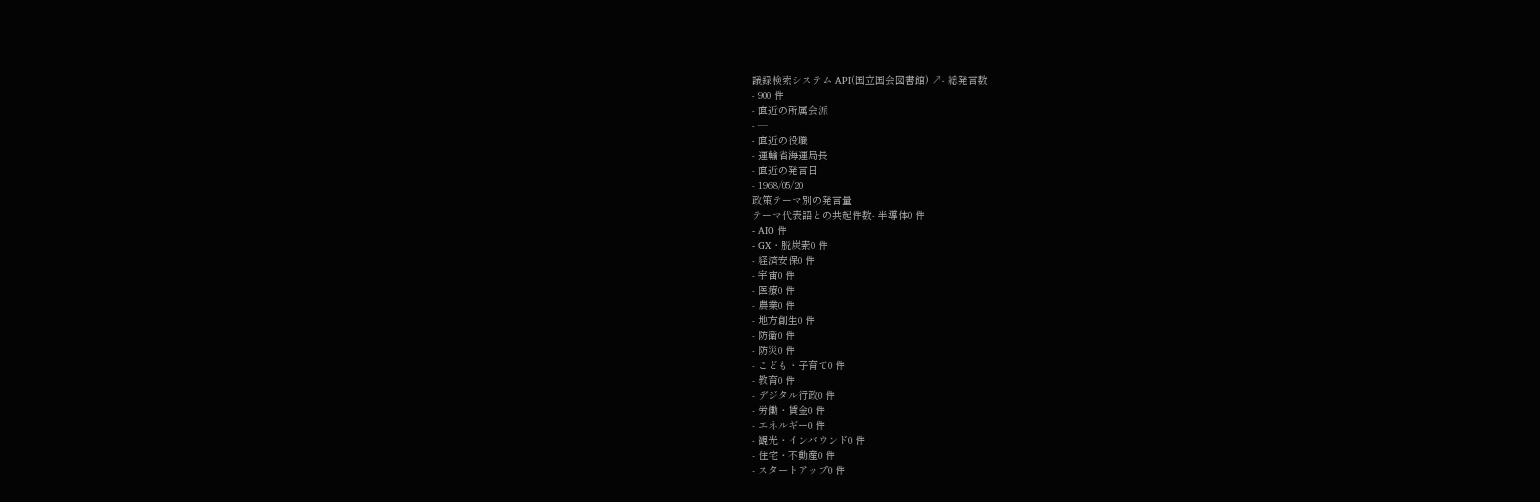議録検索システム API(国立国会図書館) ↗- 総発言数
- 900 件
- 直近の所属会派
- —
- 直近の役職
- 運輸省海運局長
- 直近の発言日
- 1968/05/20
政策テーマ別の発言量
テーマ代表語との共起件数- 半導体0 件
- AI0 件
- GX・脱炭素0 件
- 経済安保0 件
- 宇宙0 件
- 医療0 件
- 農業0 件
- 地方創生0 件
- 防衛0 件
- 防災0 件
- こども・子育て0 件
- 教育0 件
- デジタル行政0 件
- 労働・賃金0 件
- エネルギー0 件
- 観光・インバウンド0 件
- 住宅・不動産0 件
- スタートアップ0 件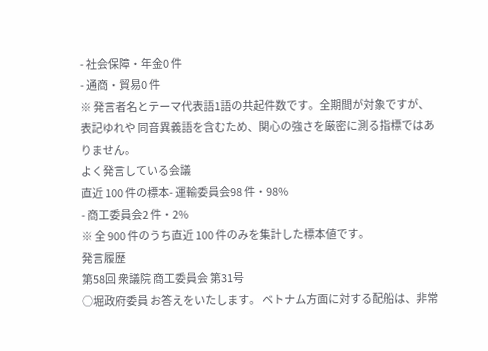- 社会保障・年金0 件
- 通商・貿易0 件
※ 発言者名とテーマ代表語1語の共起件数です。全期間が対象ですが、表記ゆれや 同音異義語を含むため、関心の強さを厳密に測る指標ではありません。
よく発言している会議
直近 100 件の標本- 運輸委員会98 件・98%
- 商工委員会2 件・2%
※ 全 900 件のうち直近 100 件のみを集計した標本値です。
発言履歴
第58回 衆議院 商工委員会 第31号
○堀政府委員 お答えをいたします。 ベトナム方面に対する配船は、非常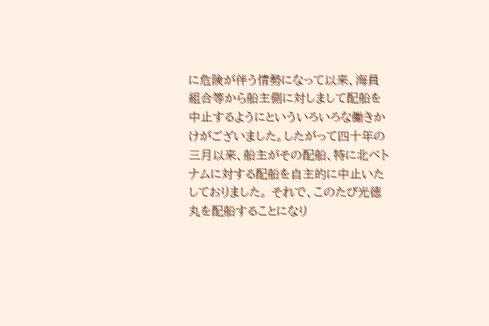に危険が伴う情勢になって以来、海員組合等から船主側に対しまして配船を中止するようにといういろいろな働きかけがございました。したがって四十年の三月以来、船主がその配船、特に北ベトナムに対する配船を自主的に中止いたしておりました。 それで、このたび光徳丸を配船することになり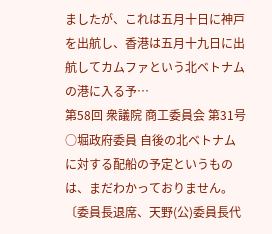ましたが、これは五月十日に神戸を出航し、香港は五月十九日に出航してカムファという北ベトナムの港に入る予…
第58回 衆議院 商工委員会 第31号
○堀政府委員 自後の北ベトナムに対する配船の予定というものは、まだわかっておりません。 〔委員長退席、天野(公)委員長代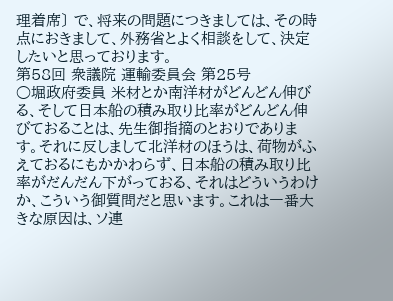理着席〕 で、将来の問題につきましては、その時点におきまして、外務省とよく相談をして、決定したいと思っております。
第58回 衆議院 運輸委員会 第25号
○堀政府委員 米材とか南洋材がどんどん伸びる、そして日本船の積み取り比率がどんどん伸びておることは、先生御指摘のとおりであります。それに反しまして北洋材のほうは、荷物がふえておるにもかかわらず、日本船の積み取り比率がだんだん下がっておる、それはどういうわけか、こういう御質問だと思います。これは一番大きな原因は、ソ連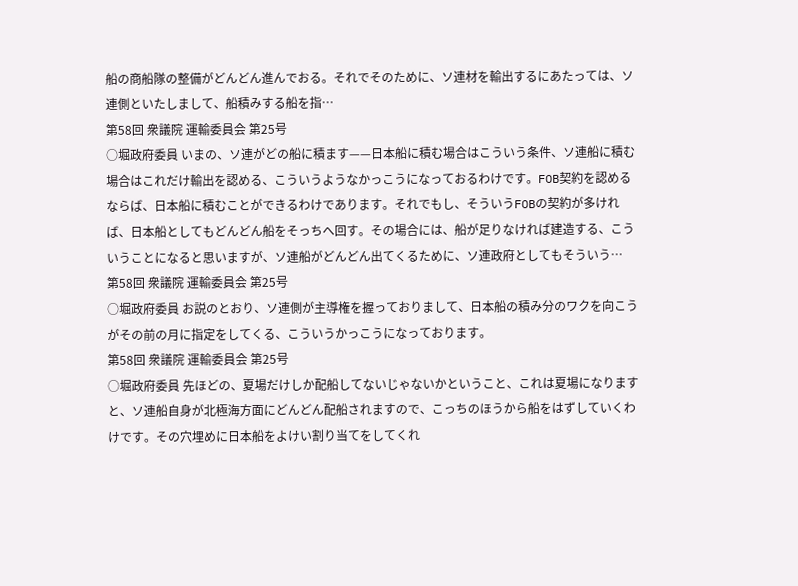船の商船隊の整備がどんどん進んでおる。それでそのために、ソ連材を輸出するにあたっては、ソ連側といたしまして、船積みする船を指…
第58回 衆議院 運輸委員会 第25号
○堀政府委員 いまの、ソ連がどの船に積ます——日本船に積む場合はこういう条件、ソ連船に積む場合はこれだけ輸出を認める、こういうようなかっこうになっておるわけです。FOB契約を認めるならば、日本船に積むことができるわけであります。それでもし、そういうFOBの契約が多ければ、日本船としてもどんどん船をそっちへ回す。その場合には、船が足りなければ建造する、こういうことになると思いますが、ソ連船がどんどん出てくるために、ソ連政府としてもそういう…
第58回 衆議院 運輸委員会 第25号
○堀政府委員 お説のとおり、ソ連側が主導権を握っておりまして、日本船の積み分のワクを向こうがその前の月に指定をしてくる、こういうかっこうになっております。
第58回 衆議院 運輸委員会 第25号
○堀政府委員 先ほどの、夏場だけしか配船してないじゃないかということ、これは夏場になりますと、ソ連船自身が北極海方面にどんどん配船されますので、こっちのほうから船をはずしていくわけです。その穴埋めに日本船をよけい割り当てをしてくれ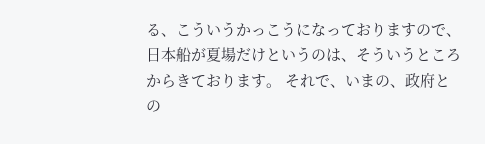る、こういうかっこうになっておりますので、日本船が夏場だけというのは、そういうところからきております。 それで、いまの、政府との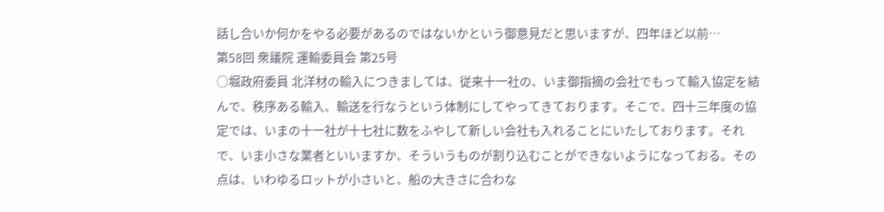話し合いか何かをやる必要があるのではないかという御意見だと思いますが、四年ほど以前…
第58回 衆議院 運輸委員会 第25号
○堀政府委員 北洋材の輸入につきましては、従来十一社の、いま御指摘の会社でもって輸入協定を結んで、秩序ある輸入、輸送を行なうという体制にしてやってきております。そこで、四十三年度の協定では、いまの十一社が十七社に数をふやして新しい会社も入れることにいたしております。それで、いま小さな業者といいますか、そういうものが割り込むことができないようになっておる。その点は、いわゆるロットが小さいと、船の大きさに合わな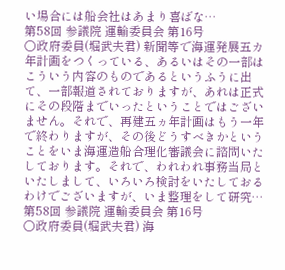い場合には船会社はあまり喜ばな…
第58回 参議院 運輸委員会 第16号
○政府委員(堀武夫君) 新聞等で海運発展五カ年計画をつくっている、あるいはその一部はこういう内容のものであるというふうに出て、一部報道されておりますが、あれは正式にその段階までいったということではございません。それで、再建五ヵ年計画はもう一年で終わりますが、その後どうすべきかということをいま海運造船合理化審議会に諮問いたしております。それで、われわれ事務当局といたしまして、いろいろ検討をいたしておるわけでございますが、いま整理をして研究…
第58回 参議院 運輸委員会 第16号
○政府委員(堀武夫君) 海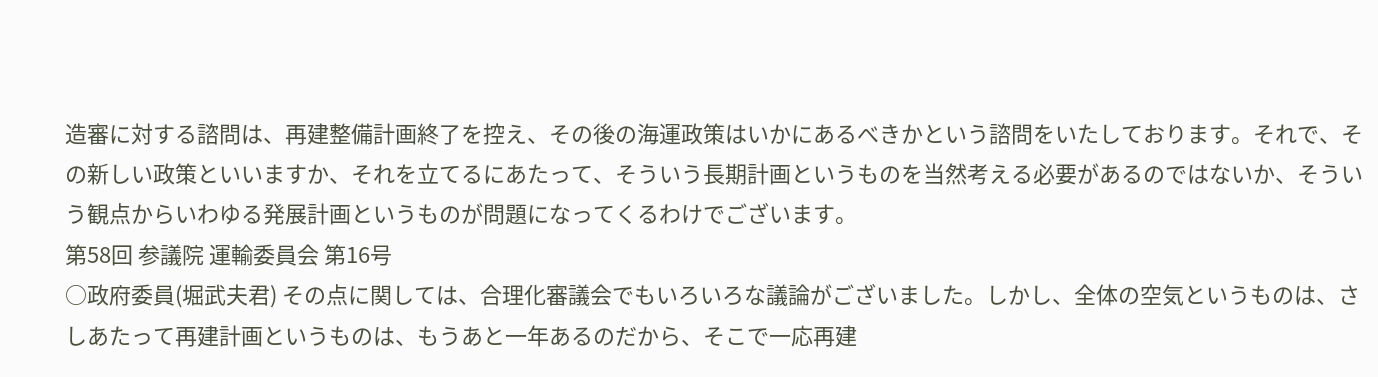造審に対する諮問は、再建整備計画終了を控え、その後の海運政策はいかにあるべきかという諮問をいたしております。それで、その新しい政策といいますか、それを立てるにあたって、そういう長期計画というものを当然考える必要があるのではないか、そういう観点からいわゆる発展計画というものが問題になってくるわけでございます。
第58回 参議院 運輸委員会 第16号
○政府委員(堀武夫君) その点に関しては、合理化審議会でもいろいろな議論がございました。しかし、全体の空気というものは、さしあたって再建計画というものは、もうあと一年あるのだから、そこで一応再建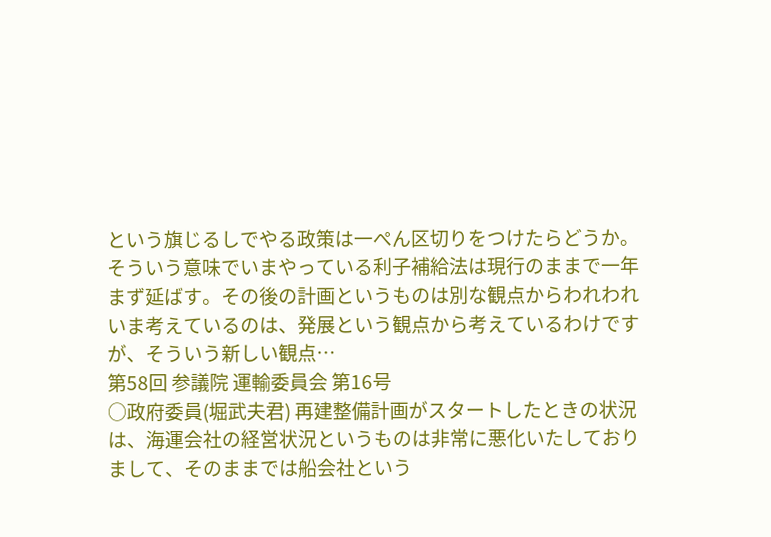という旗じるしでやる政策は一ぺん区切りをつけたらどうか。そういう意味でいまやっている利子補給法は現行のままで一年まず延ばす。その後の計画というものは別な観点からわれわれいま考えているのは、発展という観点から考えているわけですが、そういう新しい観点…
第58回 参議院 運輸委員会 第16号
○政府委員(堀武夫君) 再建整備計画がスタートしたときの状況は、海運会社の経営状況というものは非常に悪化いたしておりまして、そのままでは船会社という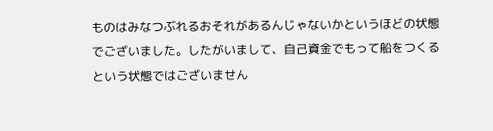ものはみなつぶれるおそれがあるんじゃないかというほどの状態でございました。したがいまして、自己資金でもって船をつくるという状態ではございません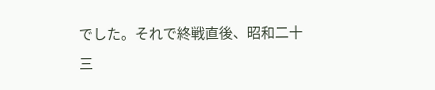でした。それで終戦直後、昭和二十三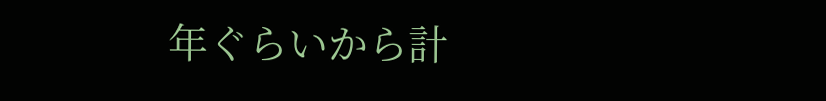年ぐらいから計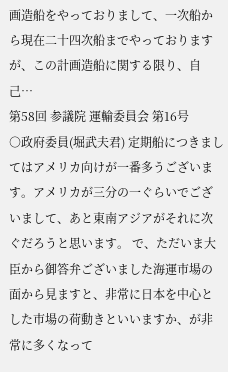画造船をやっておりまして、一次船から現在二十四次船までやっておりますが、この計画造船に関する限り、自己…
第58回 参議院 運輸委員会 第16号
○政府委員(堀武夫君) 定期船につきましてはアメリカ向けが一番多うございます。アメリカが三分の一ぐらいでございまして、あと東南アジアがそれに次ぐだろうと思います。 で、ただいま大臣から御答弁ございました海運市場の面から見ますと、非常に日本を中心とした市場の荷動きといいますか、が非常に多くなって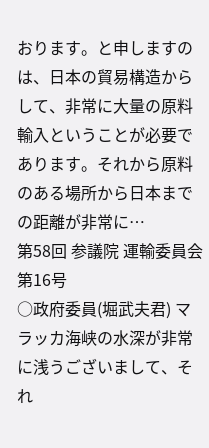おります。と申しますのは、日本の貿易構造からして、非常に大量の原料輸入ということが必要であります。それから原料のある場所から日本までの距離が非常に…
第58回 参議院 運輸委員会 第16号
○政府委員(堀武夫君) マラッカ海峡の水深が非常に浅うございまして、それ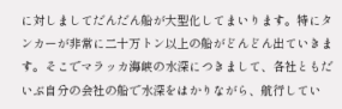に対しましてだんだん船が大型化してまいります。特にタンカーが非常に二十万トン以上の船がどんどん出ていきます。そこでマラッカ海峡の水深につきまして、各社ともだいぶ自分の会社の船で水深をはかりながら、航行してい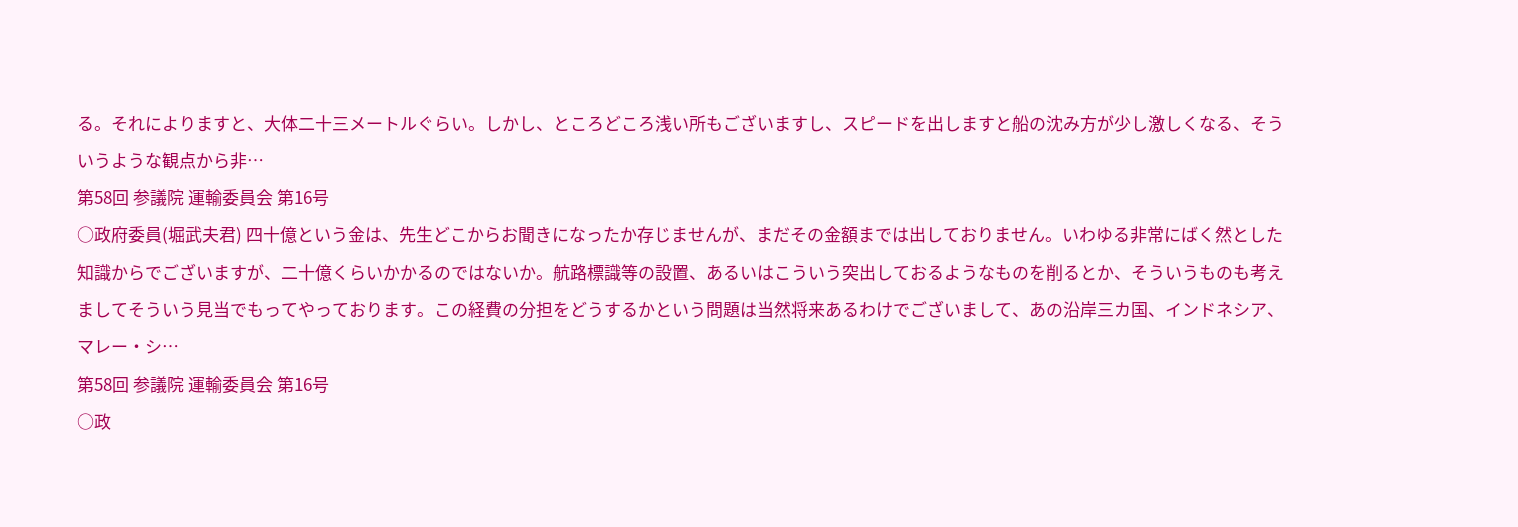る。それによりますと、大体二十三メートルぐらい。しかし、ところどころ浅い所もございますし、スピードを出しますと船の沈み方が少し激しくなる、そういうような観点から非…
第58回 参議院 運輸委員会 第16号
○政府委員(堀武夫君) 四十億という金は、先生どこからお聞きになったか存じませんが、まだその金額までは出しておりません。いわゆる非常にばく然とした知識からでございますが、二十億くらいかかるのではないか。航路標識等の設置、あるいはこういう突出しておるようなものを削るとか、そういうものも考えましてそういう見当でもってやっております。この経費の分担をどうするかという問題は当然将来あるわけでございまして、あの沿岸三カ国、インドネシア、マレー・シ…
第58回 参議院 運輸委員会 第16号
○政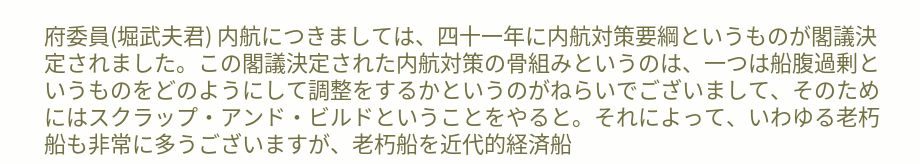府委員(堀武夫君) 内航につきましては、四十一年に内航対策要綱というものが閣議決定されました。この閣議決定された内航対策の骨組みというのは、一つは船腹過剰というものをどのようにして調整をするかというのがねらいでございまして、そのためにはスクラップ・アンド・ビルドということをやると。それによって、いわゆる老朽船も非常に多うございますが、老朽船を近代的経済船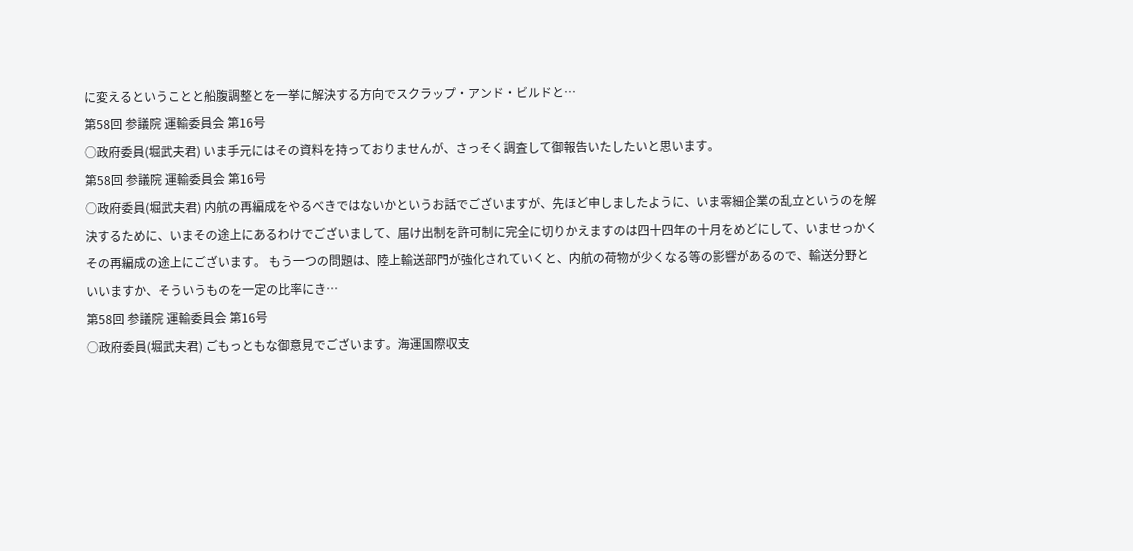に変えるということと船腹調整とを一挙に解決する方向でスクラップ・アンド・ビルドと…
第58回 参議院 運輸委員会 第16号
○政府委員(堀武夫君) いま手元にはその資料を持っておりませんが、さっそく調査して御報告いたしたいと思います。
第58回 参議院 運輸委員会 第16号
○政府委員(堀武夫君) 内航の再編成をやるべきではないかというお話でございますが、先ほど申しましたように、いま零細企業の乱立というのを解決するために、いまその途上にあるわけでございまして、届け出制を許可制に完全に切りかえますのは四十四年の十月をめどにして、いませっかくその再編成の途上にございます。 もう一つの問題は、陸上輸送部門が強化されていくと、内航の荷物が少くなる等の影響があるので、輸送分野といいますか、そういうものを一定の比率にき…
第58回 参議院 運輸委員会 第16号
○政府委員(堀武夫君) ごもっともな御意見でございます。海運国際収支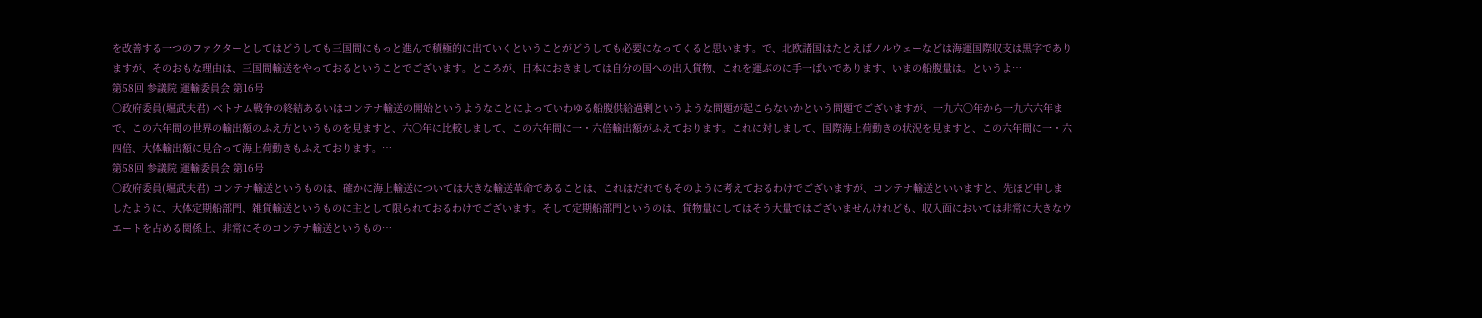を改善する一つのファクターとしてはどうしても三国間にもっと進んで積極的に出ていくということがどうしても必要になってくると思います。で、北欧諸国はたとえばノルウェーなどは海運国際収支は黒字でありますが、そのおもな理由は、三国間輸送をやっておるということでございます。ところが、日本におきましては自分の国への出入貨物、これを運ぶのに手一ぱいであります、いまの船腹量は。というよ…
第58回 参議院 運輸委員会 第16号
○政府委員(堀武夫君) ベトナム戦争の終結あるいはコンテナ輸送の開始というようなことによっていわゆる船腹供給過剰というような問題が起こらないかという問題でございますが、一九六〇年から一九六六年まで、この六年間の世界の輸出額のふえ方というものを見ますと、六〇年に比較しまして、この六年間に一・六倍輸出額がふえております。これに対しまして、国際海上荷動きの状況を見ますと、この六年間に一・六四倍、大体輸出額に見合って海上荷動きもふえております。…
第58回 参議院 運輸委員会 第16号
○政府委員(堀武夫君) コンテナ輸送というものは、確かに海上輸送については大きな輸送革命であることは、これはだれでもそのように考えておるわけでございますが、コンテナ輸送といいますと、先ほど申しましたように、大体定期船部門、雑貨輸送というものに主として限られておるわけでございます。そして定期船部門というのは、貨物量にしてはそう大量ではございませんけれども、収入面においては非常に大きなウエートを占める関係上、非常にそのコンテナ輸送というもの…